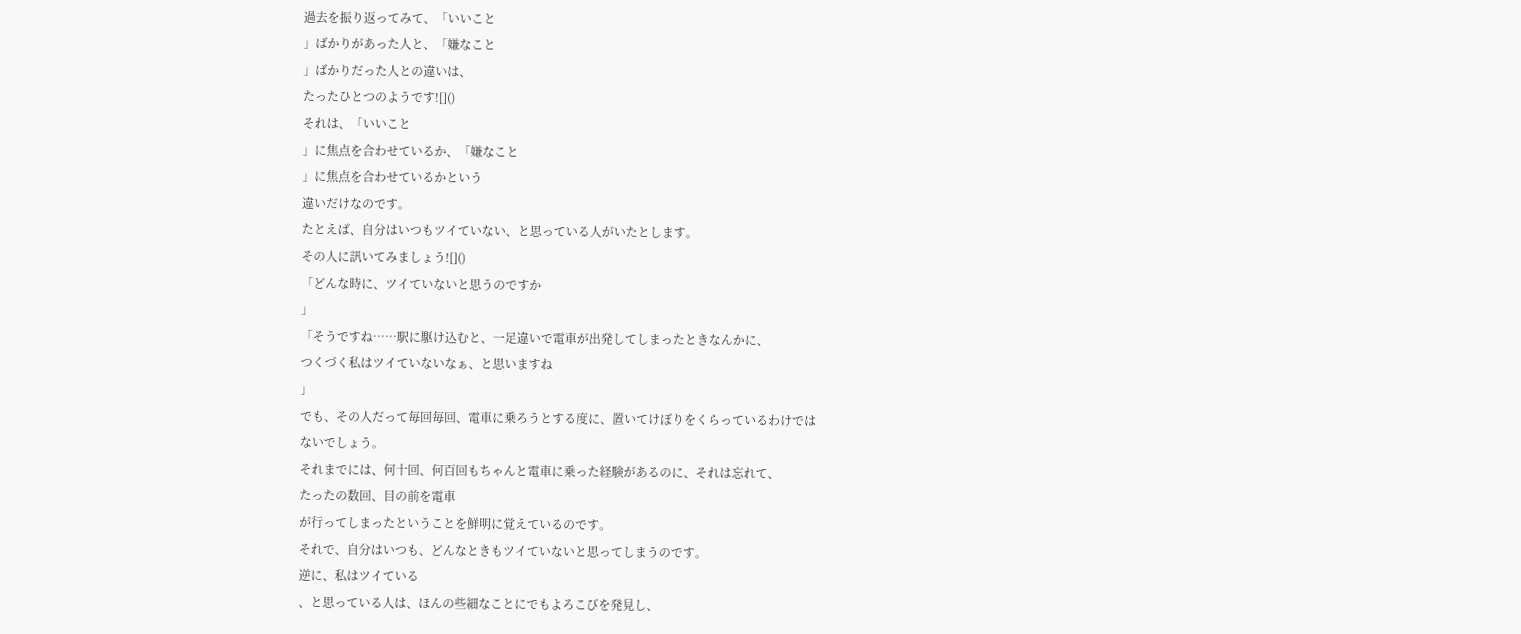過去を振り返ってみて、「いいこと
」ばかりがあった人と、「嫌なこと
」ばかりだった人との違いは、
たったひとつのようです![]()
それは、「いいこと
」に焦点を合わせているか、「嫌なこと
」に焦点を合わせているかという
違いだけなのです。
たとえば、自分はいつもツイていない、と思っている人がいたとします。
その人に訊いてみましょう![]()
「どんな時に、ツイていないと思うのですか
」
「そうですね……駅に駆け込むと、一足違いで電車が出発してしまったときなんかに、
つくづく私はツイていないなぁ、と思いますね
」
でも、その人だって毎回毎回、電車に乗ろうとする度に、置いてけぼりをくらっているわけでは
ないでしょう。
それまでには、何十回、何百回もちゃんと電車に乗った経験があるのに、それは忘れて、
たったの数回、目の前を電車
が行ってしまったということを鮮明に覚えているのです。
それで、自分はいつも、どんなときもツイていないと思ってしまうのです。
逆に、私はツイている
、と思っている人は、ほんの些細なことにでもよろこびを発見し、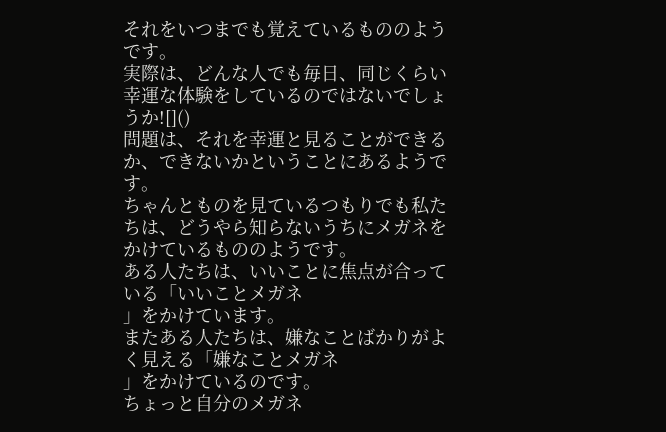それをいつまでも覚えているもののようです。
実際は、どんな人でも毎日、同じくらい幸運な体験をしているのではないでしょうか![]()
問題は、それを幸運と見ることができるか、できないかということにあるようです。
ちゃんとものを見ているつもりでも私たちは、どうやら知らないうちにメガネをかけているもののようです。
ある人たちは、いいことに焦点が合っている「いいことメガネ
」をかけています。
またある人たちは、嫌なことばかりがよく見える「嫌なことメガネ
」をかけているのです。
ちょっと自分のメガネ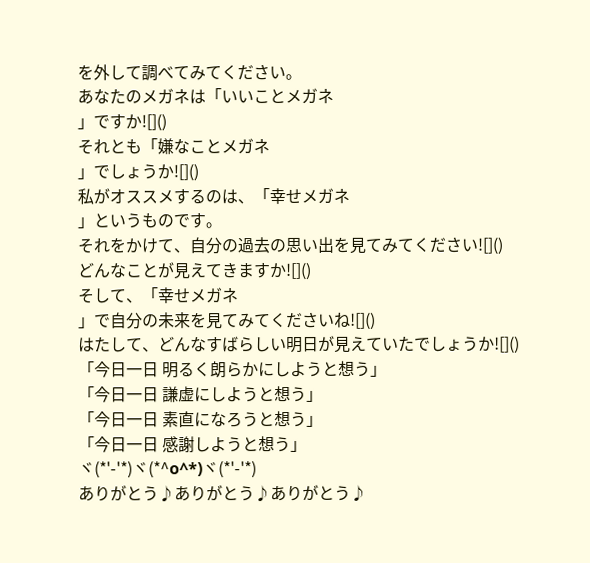を外して調べてみてください。
あなたのメガネは「いいことメガネ
」ですか![]()
それとも「嫌なことメガネ
」でしょうか![]()
私がオススメするのは、「幸せメガネ
」というものです。
それをかけて、自分の過去の思い出を見てみてください![]()
どんなことが見えてきますか![]()
そして、「幸せメガネ
」で自分の未来を見てみてくださいね![]()
はたして、どんなすばらしい明日が見えていたでしょうか![]()
「今日一日 明るく朗らかにしようと想う」
「今日一日 謙虚にしようと想う」
「今日一日 素直になろうと想う」
「今日一日 感謝しようと想う」
ヾ(*'-'*)ヾ(*^o^*)ヾ(*'-'*)
ありがとう♪ありがとう♪ありがとう♪